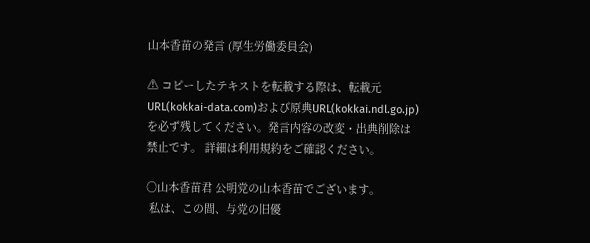山本香苗の発言 (厚生労働委員会)

⚠ コピーしたテキストを転載する際は、転載元URL(kokkai-data.com)および原典URL(kokkai.ndl.go.jp)を必ず残してください。発言内容の改変・出典削除は禁止です。 詳細は利用規約をご確認ください。

○山本香苗君 公明党の山本香苗でございます。
 私は、この間、与党の旧優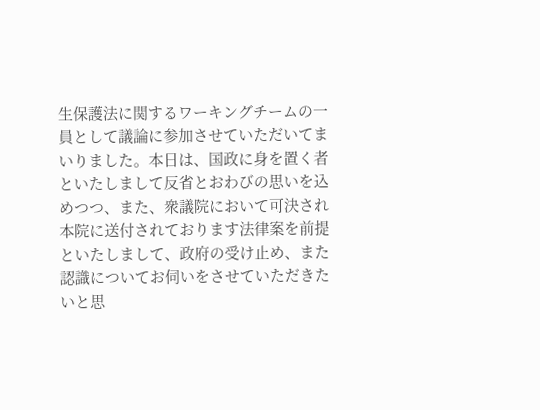生保護法に関するワーキングチームの一員として議論に参加させていただいてまいりました。本日は、国政に身を置く者といたしまして反省とおわびの思いを込めつつ、また、衆議院において可決され本院に送付されております法律案を前提といたしまして、政府の受け止め、また認識についてお伺いをさせていただきたいと思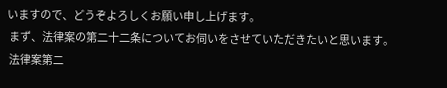いますので、どうぞよろしくお願い申し上げます。
 まず、法律案の第二十二条についてお伺いをさせていただきたいと思います。
 法律案第二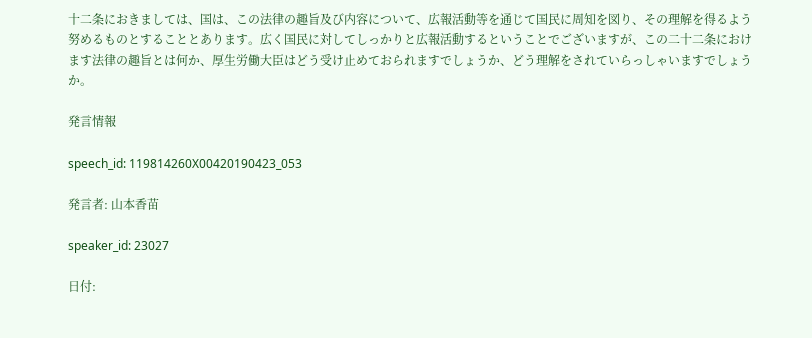十二条におきましては、国は、この法律の趣旨及び内容について、広報活動等を通じて国民に周知を図り、その理解を得るよう努めるものとすることとあります。広く国民に対してしっかりと広報活動するということでございますが、この二十二条におけます法律の趣旨とは何か、厚生労働大臣はどう受け止めておられますでしょうか、どう理解をされていらっしゃいますでしょうか。

発言情報

speech_id: 119814260X00420190423_053

発言者: 山本香苗

speaker_id: 23027

日付: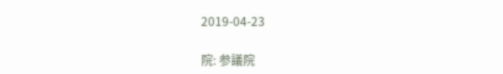2019-04-23

院: 参議院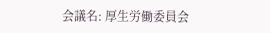会議名: 厚生労働委員会